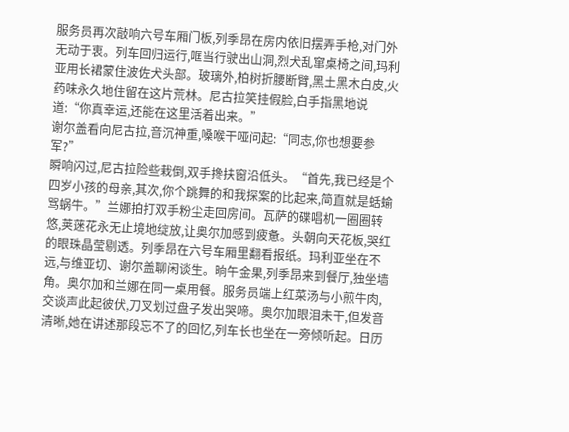服务员再次敲响六号车厢门板,列季昂在房内依旧摆弄手枪,对门外无动于衷。列车回归运行,哐当行驶出山洞,烈犬乱窜桌椅之间,玛利亚用长裙蒙住波佐犬头部。玻璃外,柏树折腰断臂,黑土黑木白皮,火药味永久地住留在这片荒林。尼古拉笑挂假脸,白手指黑地说道:“你真幸运,还能在这里活着出来。”
谢尔盖看向尼古拉,音沉神重,嗓喉干哑问起:“同志,你也想要参军?”
瞬响闪过,尼古拉险些栽倒,双手搀扶窗沿低头。“首先,我已经是个四岁小孩的母亲,其次,你个跳舞的和我探案的比起来,简直就是蛞蝓骂蜗牛。”兰娜拍打双手粉尘走回房间。瓦萨的碟唱机一圈圈转悠,荚蒾花永无止境地绽放,让奥尔加感到疲惫。头朝向天花板,哭红的眼珠晶莹剔透。列季昂在六号车厢里翻看报纸。玛利亚坐在不远,与维亚切、谢尔盖聊闲谈生。晌午金果,列季昂来到餐厅,独坐墙角。奥尔加和兰娜在同一桌用餐。服务员端上红菜汤与小煎牛肉,交谈声此起彼伏,刀叉划过盘子发出哭啼。奥尔加眼泪未干,但发音清晰,她在讲述那段忘不了的回忆,列车长也坐在一旁倾听起。日历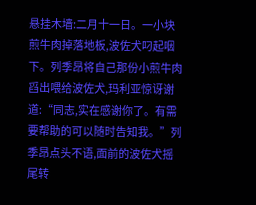悬挂木墙:二月十一日。一小块煎牛肉掉落地板,波佐犬叼起咽下。列季昂将自己那份小煎牛肉舀出喂给波佐犬,玛利亚惊讶谢道:“同志,实在感谢你了。有需要帮助的可以随时告知我。”列季昂点头不语,面前的波佐犬摇尾转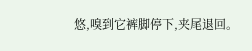悠,嗅到它裤脚停下,夹尾退回。